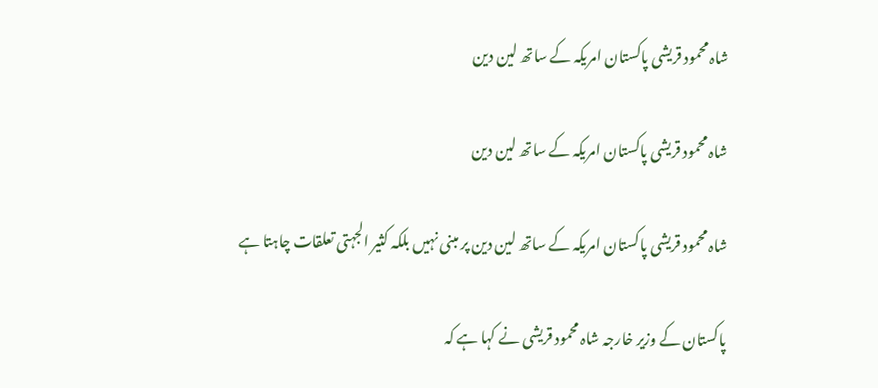شاہ محمود قریشی پاکستان امریکہ کے ساتھ لین دین

شاہ محمود قریشی پاکستان امریکہ کے ساتھ لین دین

شاہ محمود قریشی پاکستان امریکہ کے ساتھ لین دین پر مبنی نہیں بلکہ کثیر الجہتی تعلقات چاہتا ہے

پاکستان کے وزیر خارجہ شاہ محمود قریشی نے کہا ہے کہ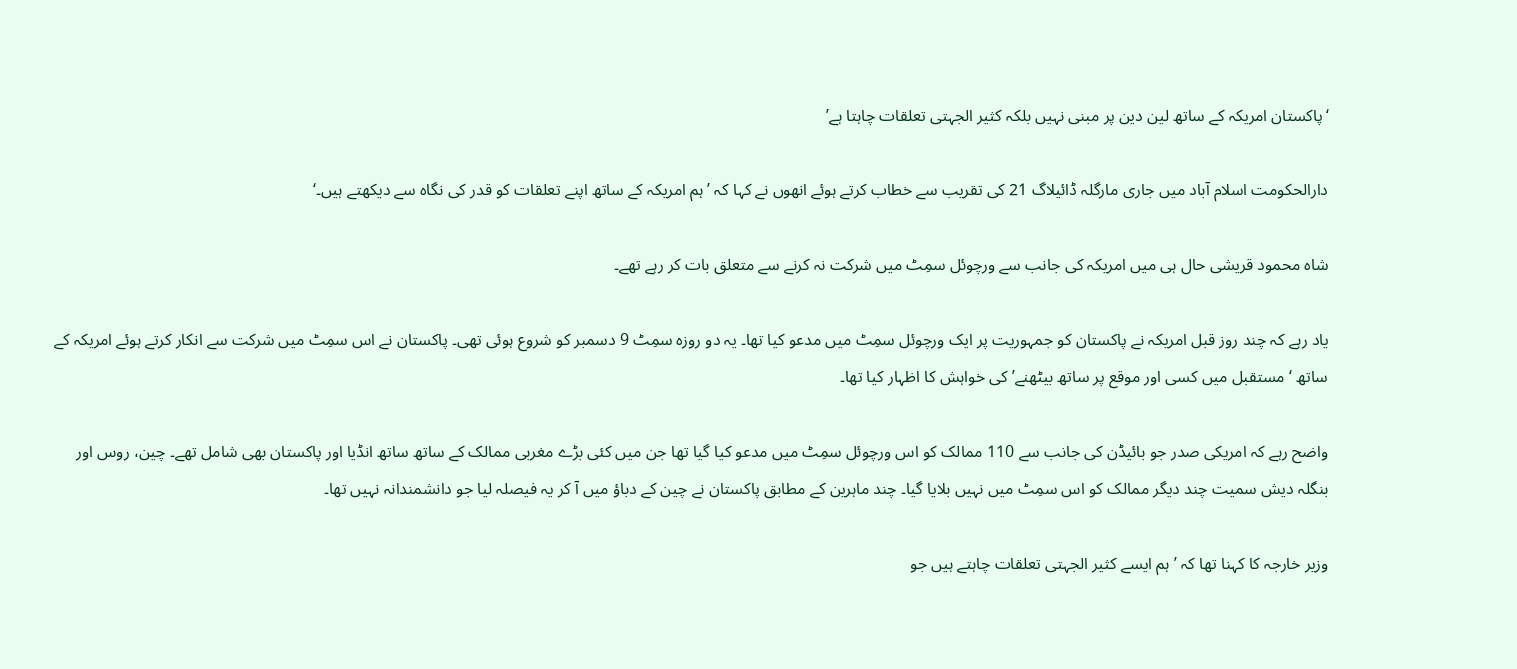‘پاکستان امریکہ کے ساتھ لین دین پر مبنی نہیں بلکہ کثیر الجہتی تعلقات چاہتا ہے’

دارالحکومت اسلام آباد میں جاری مارگلہ ڈائیلاگ 21 کی تقریب سے خطاب کرتے ہوئے انھوں نے کہا کہ ’ہم امریکہ کے ساتھ اپنے تعلقات کو قدر کی نگاہ سے دیکھتے ہیں۔‘

شاہ محمود قریشی حال ہی میں امریکہ کی جانب سے ورچوئل سمِٹ میں شرکت نہ کرنے سے متعلق بات کر رہے تھے۔

یاد رہے کہ چند روز قبل امریکہ نے پاکستان کو جمہوریت پر ایک ورچوئل سمِٹ میں مدعو کیا تھا۔ یہ دو روزہ سمِٹ 9 دسمبر کو شروع ہوئی تھی۔ پاکستان نے اس سمِٹ میں شرکت سے انکار کرتے ہوئے امریکہ کے ساتھ ‘مستقبل میں کسی اور موقع پر ساتھ بیٹھنے’ کی خواہش کا اظہار کیا تھا۔

واضح رہے کہ امریکی صدر جو بائیڈن کی جانب سے 110 ممالک کو اس ورچوئل سمِٹ میں مدعو کیا گیا تھا جن میں کئی بڑے مغربی ممالک کے ساتھ ساتھ انڈیا اور پاکستان بھی شامل تھے۔ چین، روس اور بنگلہ دیش سمیت چند دیگر ممالک کو اس سمِٹ میں نہیں بلایا گیا۔ چند ماہرین کے مطابق پاکستان نے چین کے دباؤ میں آ کر یہ فیصلہ لیا جو دانشمندانہ نہیں تھا۔

وزیر خارجہ کا کہنا تھا کہ ’ہم ایسے کثیر الجہتی تعلقات چاہتے ہیں جو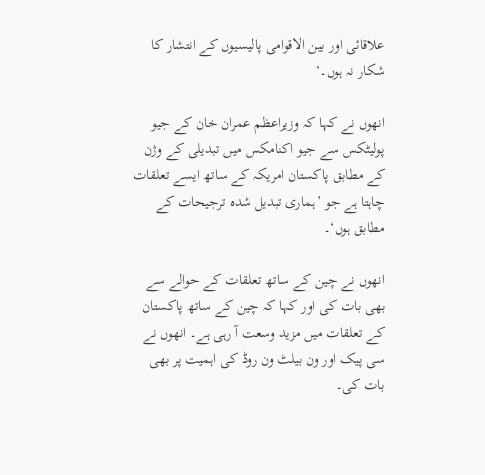علاقائی اور بین الاقوامی پالیسیوں کے انتشار کا شکار نہ ہوں۔‘

انھوں نے کہا کہ وزیراعظم عمران خان کے جیو پولیٹکس سے جیو اکنامکس میں تبدیلی کے وژن کے مطابق پاکستان امریکہ کے ساتھ ایسے تعلقات چاہتا ہے جو ’ہماری تبدیل شدہ ترجیحات کے مطابق ہوں‘۔

انھوں نے چین کے ساتھ تعلقات کے حوالے سے بھی بات کی اور کہا کہ چین کے ساتھ پاکستان کے تعلقات میں مزید وسعت آ رہی ہے۔ انھوں نے سی پیک اور ون بیلٹ ون روڈ کی اہمیت پر بھی بات کی۔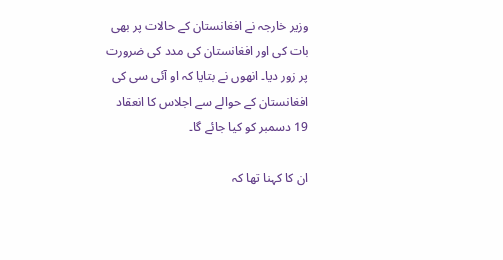وزیر خارجہ نے افغانستان کے حالات پر بھی بات کی اور افغانستان کی مدد کی ضرورت پر زور دیا۔ انھوں نے بتایا کہ او آئی سی کی افغانستان کے حوالے سے اجلاس کا انعقاد 19 دسمبر کو کیا جائے گا۔

ان کا کہنا تھا کہ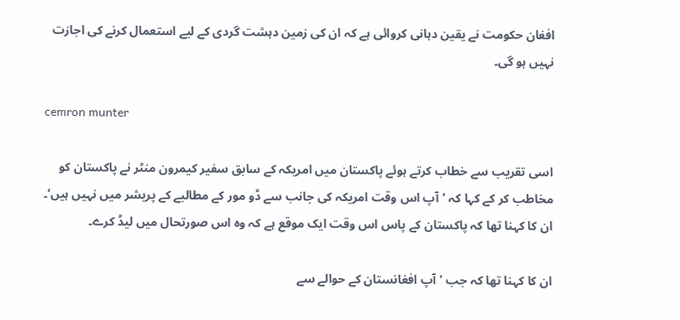افغان حکومت نے یقین دہانی کروائی ہے کہ ان کی زمین دہشت گردی کے لیے استعمال کرنے کی اجازت نہیں ہو گی۔

cemron munter

اسی تقریب سے خطاب کرتے ہوئے پاکستان میں امریکہ کے سابق سفیر کیمرون منٹر نے پاکستان کو مخاطب کر کے کہا کہ ’آپ اس وقت امریکہ کی جانب سے ڈو مور کے مطالبے کے پریشر میں نہیں ہیں‘۔ ان کا کہنا تھا کہ پاکستان کے پاس اس وقت ایک موقع ہے کہ وہ اس صورتحال میں لیڈ کرے۔

ان کا کہنا تھا کہ جب ’آپ افغانستان کے حوالے سے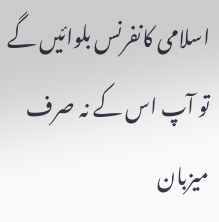اسلامی کانفرنس بلوائیں گے تو آپ اس کے نہ صرف میزبان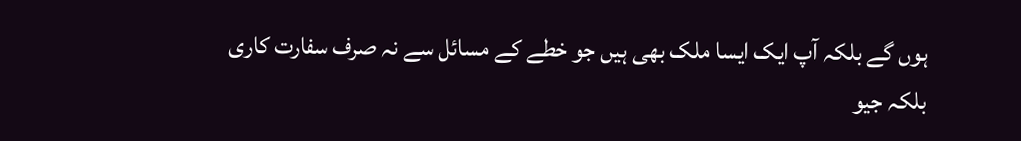ہوں گے بلکہ آپ ایک ایسا ملک بھی ہیں جو خطے کے مسائل سے نہ صرف سفارت کاری بلکہ جیو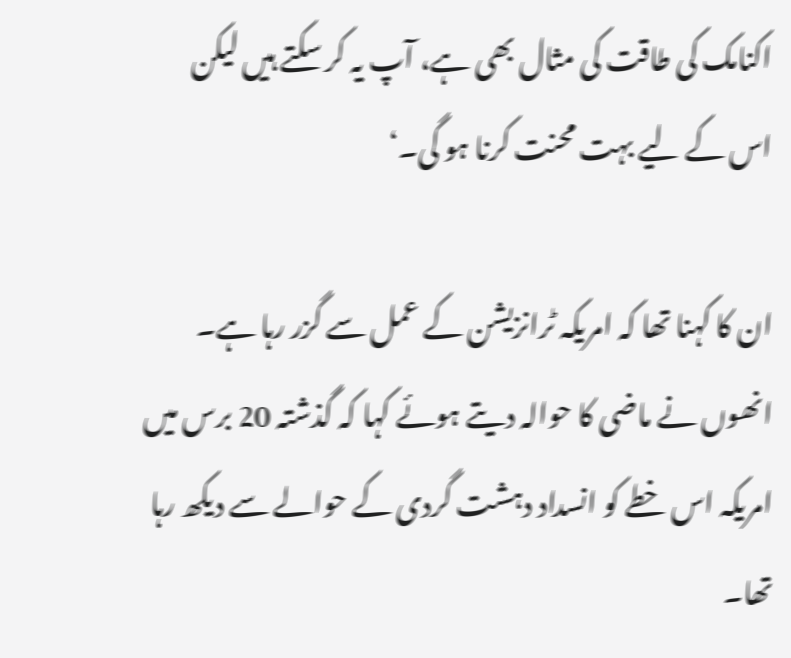اکنامک کی طاقت کی مثال بھی ہے، آپ یہ کر سکتے ہیں لیکن اس کے لیے بہت محنت کرنا ہو گی۔‘

ان کا کہنا تھا کہ امریکہ ٹرانزیشن کے عمل سے گزر رہا ہے۔ انھوں نے ماضی کا حوالہ دیتے ہوئے کہا کہ گذشتہ 20 برس میں امریکہ اس خطے کو انسداد دہشت گردی کے حوالے سے دیکھ رہا تھا۔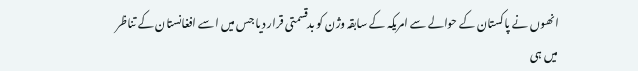انھوں نے پاکستان کے حوالے سے امریکہ کے سابقہ وژن کو بدقسمتی قرار دیا جس میں اسے افغانستان کے تناظر میں ہی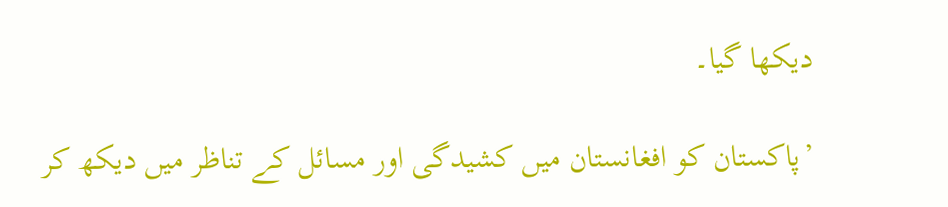دیکھا گیا۔

’پاکستان کو افغانستان میں کشیدگی اور مسائل کے تناظر میں دیکھ کر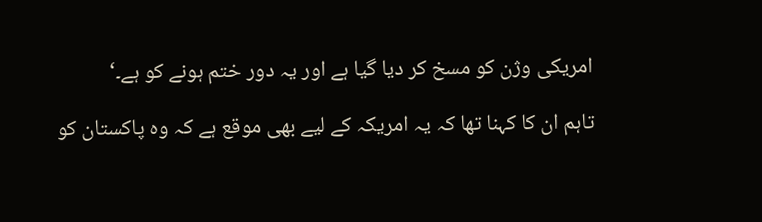امریکی وژن کو مسخ کر دیا گیا ہے اور یہ دور ختم ہونے کو ہے۔‘

تاہم ان کا کہنا تھا کہ یہ امریکہ کے لیے بھی موقع ہے کہ وہ پاکستان کو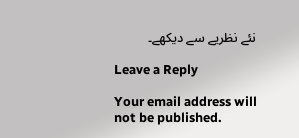نئے نظریے سے دیکھے۔

Leave a Reply

Your email address will not be published.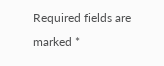Required fields are marked *